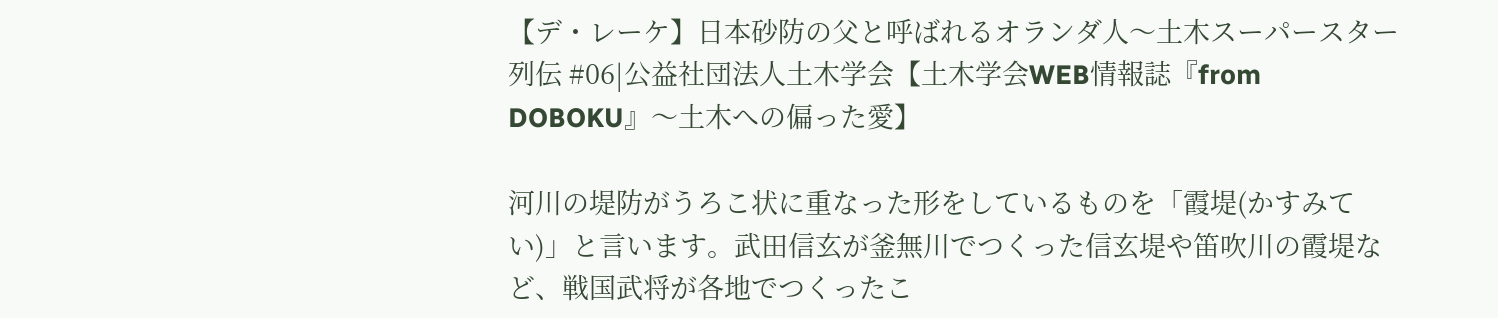【デ・レーケ】日本砂防の父と呼ばれるオランダ人〜土木スーパースター列伝 #06|公益社団法人土木学会【土木学会WEB情報誌『from DOBOKU』〜土木への偏った愛】

河川の堤防がうろこ状に重なった形をしているものを「霞堤(かすみてい)」と言います。武田信玄が釜無川でつくった信玄堤や笛吹川の霞堤など、戦国武将が各地でつくったこ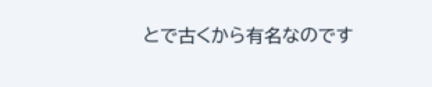とで古くから有名なのです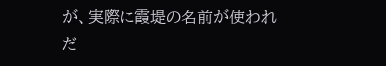が、実際に霞堤の名前が使われだ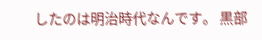したのは明治時代なんです。 黒部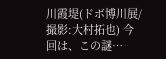川霞堤(ドボ博川展/撮影:大村拓也) 今回は、この謎…